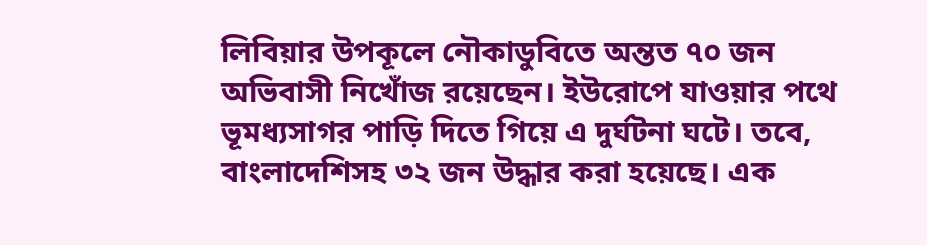লিবিয়ার উপকূলে নৌকাডুবিতে অন্তত ৭০ জন অভিবাসী নিখোঁজ রয়েছেন। ইউরোপে যাওয়ার পথে ভূমধ্যসাগর পাড়ি দিতে গিয়ে এ দুর্ঘটনা ঘটে। তবে, বাংলাদেশিসহ ৩২ জন উদ্ধার করা হয়েছে। এক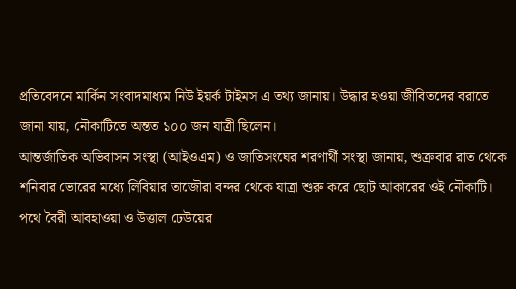প্রতিবেদনে মার্কিন সংবাদমাধ্যম নিউ ইয়র্ক টাইমস এ তথ্য জানায়। উদ্ধার হওয়া জীবিতদের বরাতে জানা যায়, নৌকাটিতে অন্তত ১০০ জন যাত্রী ছিলেন।
আন্তর্জাতিক অভিবাসন সংস্থা (আইওএম) ও জাতিসংঘের শরণার্থী সংস্থা জানায়, শুক্রবার রাত থেকে শনিবার ভোরের মধ্যে লিবিয়ার তাজৌরা বন্দর থেকে যাত্রা শুরু করে ছোট আকারের ওই নৌকাটি। পথে বৈরী আবহাওয়া ও উত্তাল ঢেউয়ের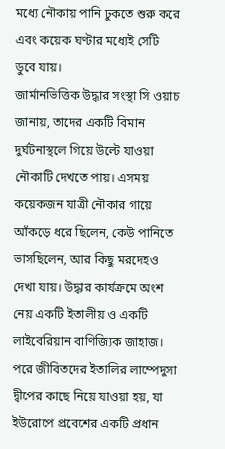মধ্যে নৌকায় পানি ঢুকতে শুরু করে এবং কয়েক ঘণ্টার মধ্যেই সেটি ডুবে যায়।
জার্মানভিত্তিক উদ্ধার সংস্থা সি ওয়াচ জানায়, তাদের একটি বিমান দুর্ঘটনাস্থলে গিয়ে উল্টে যাওয়া নৌকাটি দেখতে পায়। এসময় কয়েকজন যাত্রী নৌকার গায়ে আঁকড়ে ধরে ছিলেন, কেউ পানিতে ভাসছিলেন, আর কিছু মরদেহও দেখা যায়। উদ্ধার কার্যক্রমে অংশ নেয় একটি ইতালীয় ও একটি লাইবেরিয়ান বাণিজ্যিক জাহাজ। পরে জীবিতদের ইতালির লাম্পেদুসা দ্বীপের কাছে নিয়ে যাওয়া হয়, যা ইউরোপে প্রবেশের একটি প্রধান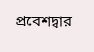প্রবেশদ্বার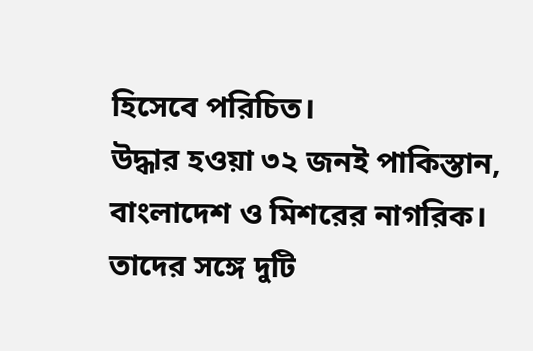হিসেবে পরিচিত।
উদ্ধার হওয়া ৩২ জনই পাকিস্তান, বাংলাদেশ ও মিশরের নাগরিক। তাদের সঙ্গে দুটি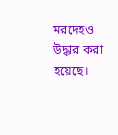মরদেহও উদ্ধার করা হয়েছে।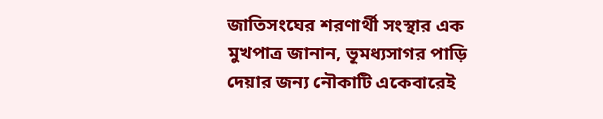জাতিসংঘের শরণার্থী সংস্থার এক মুখপাত্র জানান, ভূমধ্যসাগর পাড়ি দেয়ার জন্য নৌকাটি একেবারেই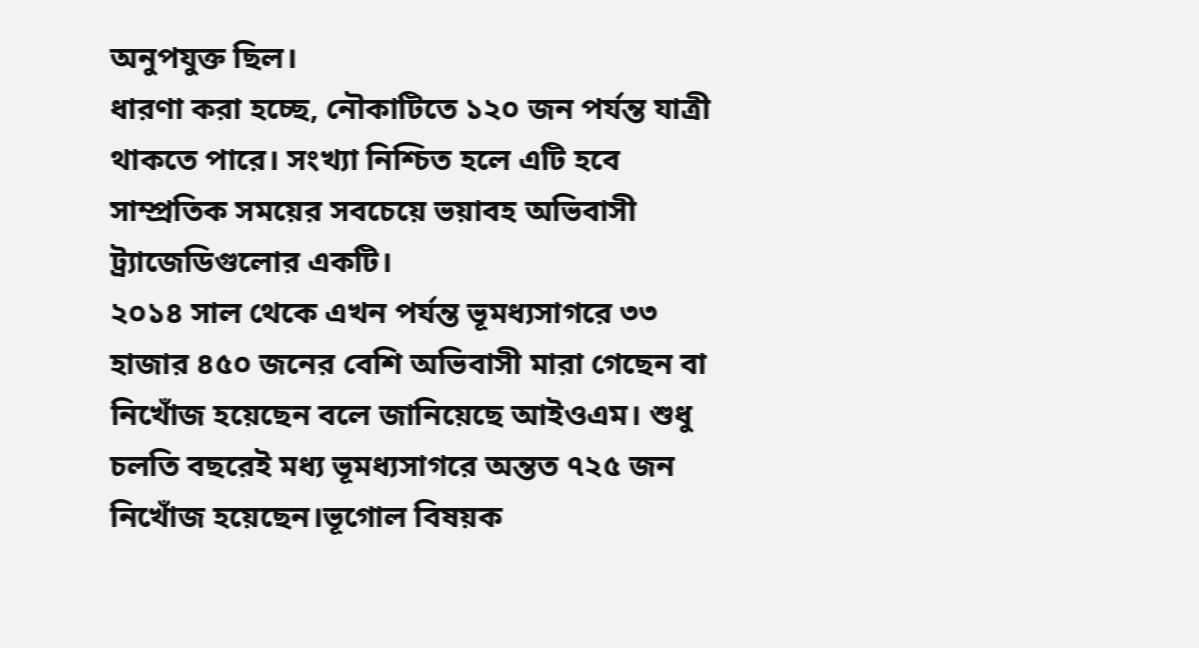অনুপযুক্ত ছিল।
ধারণা করা হচ্ছে, নৌকাটিতে ১২০ জন পর্যন্ত যাত্রী থাকতে পারে। সংখ্যা নিশ্চিত হলে এটি হবে সাম্প্রতিক সময়ের সবচেয়ে ভয়াবহ অভিবাসী ট্র্যাজেডিগুলোর একটি।
২০১৪ সাল থেকে এখন পর্যন্ত ভূমধ্যসাগরে ৩৩ হাজার ৪৫০ জনের বেশি অভিবাসী মারা গেছেন বা নিখোঁজ হয়েছেন বলে জানিয়েছে আইওএম। শুধু চলতি বছরেই মধ্য ভূমধ্যসাগরে অন্তত ৭২৫ জন নিখোঁজ হয়েছেন।ভূগোল বিষয়ক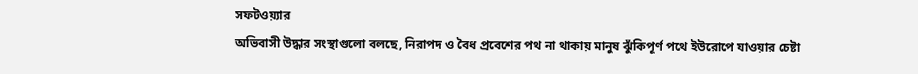সফটওয়্যার
অভিবাসী উদ্ধার সংস্থাগুলো বলছে, নিরাপদ ও বৈধ প্রবেশের পথ না থাকায় মানুষ ঝুঁকিপূর্ণ পথে ইউরোপে যাওয়ার চেষ্টা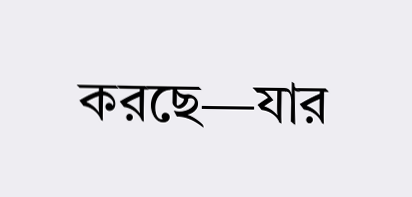করছে—যার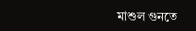মাশুল গুনতে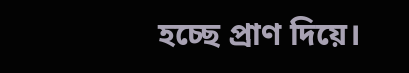হচ্ছে প্রাণ দিয়ে।